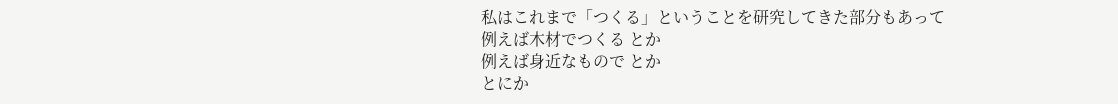私はこれまで「つくる」ということを研究してきた部分もあって
例えば木材でつくる とか
例えば身近なもので とか
とにか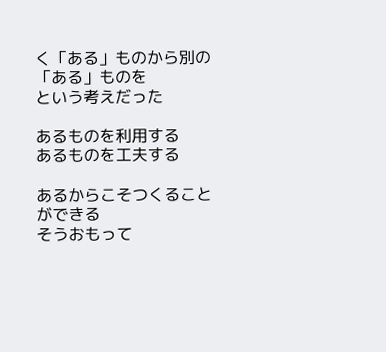く「ある」ものから別の「ある」ものを
という考えだった

あるものを利用する
あるものを工夫する

あるからこそつくることができる
そうおもって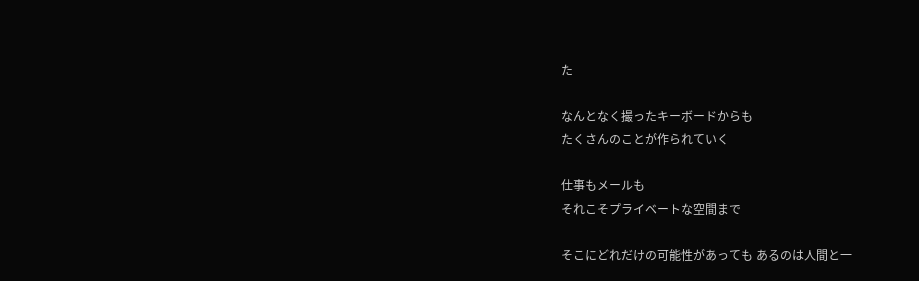た

なんとなく撮ったキーボードからも
たくさんのことが作られていく

仕事もメールも
それこそプライベートな空間まで

そこにどれだけの可能性があっても あるのは人間と一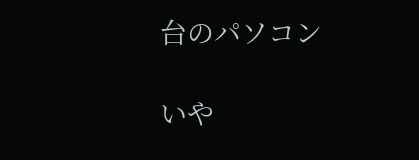台のパソコン

いや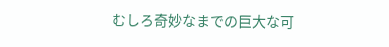むしろ奇妙なまでの巨大な可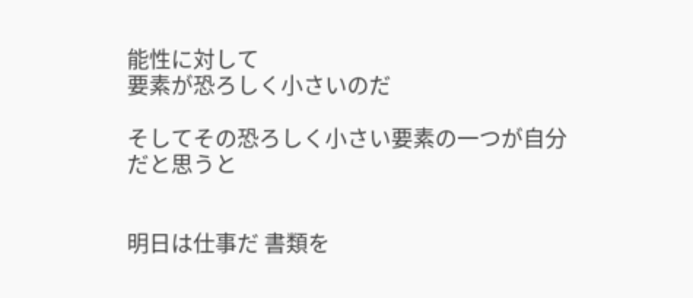能性に対して
要素が恐ろしく小さいのだ

そしてその恐ろしく小さい要素の一つが自分だと思うと


明日は仕事だ 書類を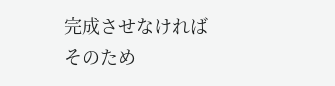完成させなければ
そのため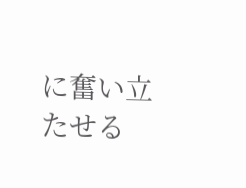に奮い立たせる